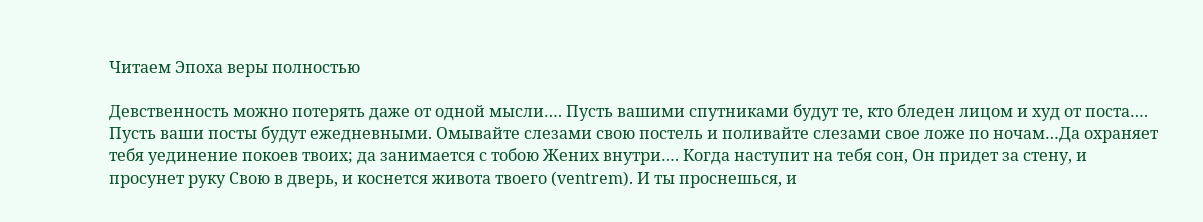Читаем Эпоха веры полностью

Девственность можно потерять даже от одной мысли…. Пусть вашими спутниками будут те, кто бледен лицом и худ от поста…. Пусть ваши посты будут ежедневными. Омывайте слезами свою постель и поливайте слезами свое ложе по ночам…Да охраняет тебя уединение покоев твоих; да занимается с тобою Жених внутри…. Когда наступит на тебя сон, Он придет за стену, и просунет руку Свою в дверь, и коснется живота твоего (ventrem). И ты проснешься, и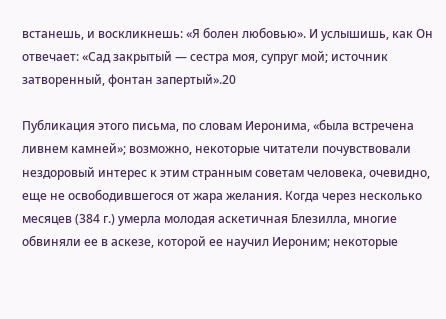встанешь, и воскликнешь: «Я болен любовью». И услышишь, как Он отвечает: «Сад закрытый — сестра моя, супруг мой; источник затворенный, фонтан запертый».20

Публикация этого письма, по словам Иеронима, «была встречена ливнем камней»; возможно, некоторые читатели почувствовали нездоровый интерес к этим странным советам человека, очевидно, еще не освободившегося от жара желания. Когда через несколько месяцев (384 г.) умерла молодая аскетичная Блезилла, многие обвиняли ее в аскезе, которой ее научил Иероним; некоторые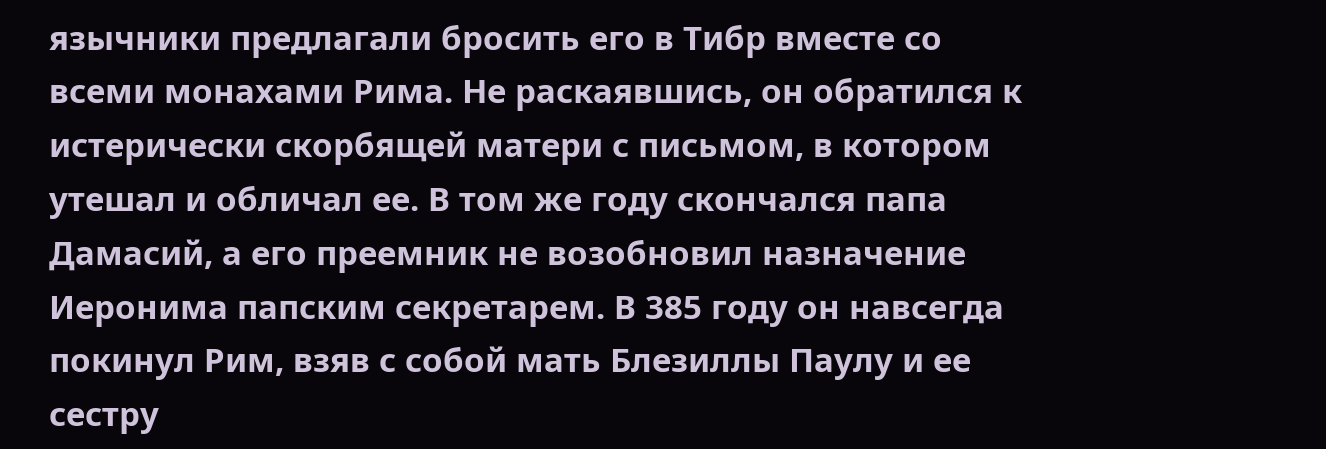язычники предлагали бросить его в Тибр вместе со всеми монахами Рима. Не раскаявшись, он обратился к истерически скорбящей матери с письмом, в котором утешал и обличал ее. В том же году скончался папа Дамасий, а его преемник не возобновил назначение Иеронима папским секретарем. В 385 году он навсегда покинул Рим, взяв с собой мать Блезиллы Паулу и ее сестру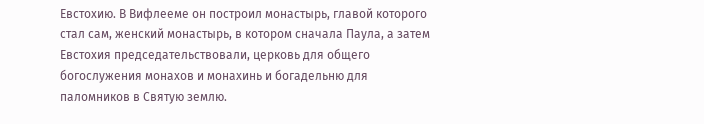Евстохию. В Вифлееме он построил монастырь, главой которого стал сам, женский монастырь, в котором сначала Паула, а затем Евстохия председательствовали, церковь для общего богослужения монахов и монахинь и богадельню для паломников в Святую землю.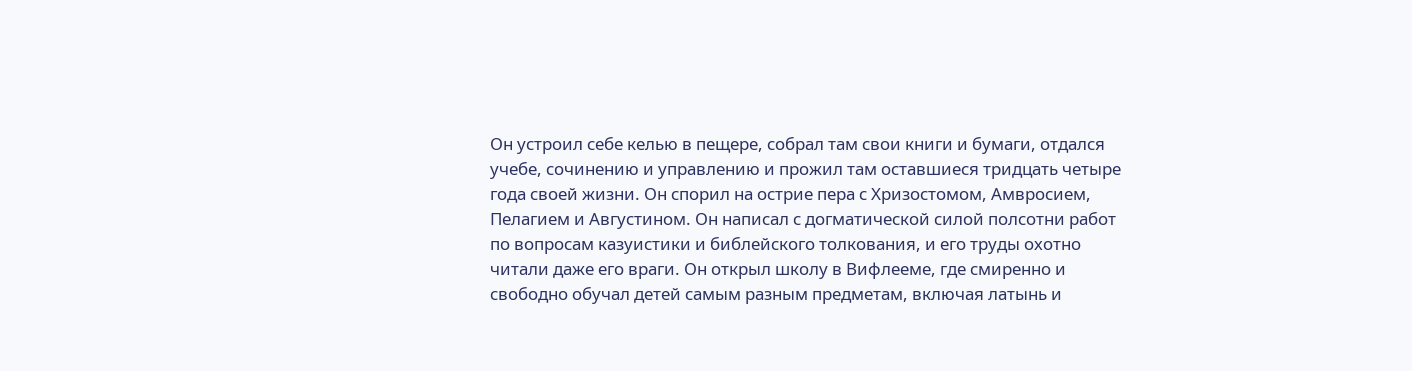Он устроил себе келью в пещере, собрал там свои книги и бумаги, отдался учебе, сочинению и управлению и прожил там оставшиеся тридцать четыре года своей жизни. Он спорил на острие пера с Хризостомом, Амвросием, Пелагием и Августином. Он написал с догматической силой полсотни работ по вопросам казуистики и библейского толкования, и его труды охотно читали даже его враги. Он открыл школу в Вифлееме, где смиренно и свободно обучал детей самым разным предметам, включая латынь и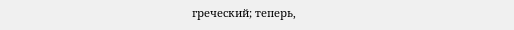греческий; теперь,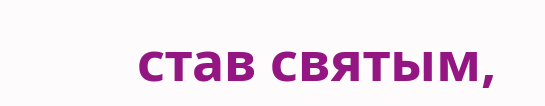став святым,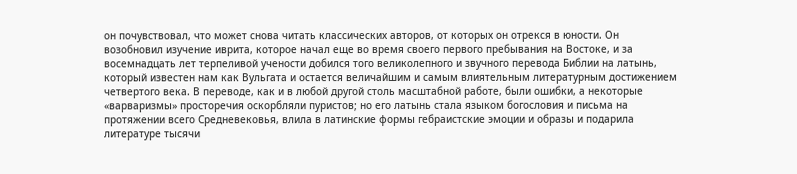он почувствовал, что может снова читать классических авторов, от которых он отрекся в юности. Он возобновил изучение иврита, которое начал еще во время своего первого пребывания на Востоке, и за восемнадцать лет терпеливой учености добился того великолепного и звучного перевода Библии на латынь, который известен нам как Вульгата и остается величайшим и самым влиятельным литературным достижением четвертого века. В переводе, как и в любой другой столь масштабной работе, были ошибки, а некоторые «варваризмы» просторечия оскорбляли пуристов; но его латынь стала языком богословия и письма на протяжении всего Средневековья, влила в латинские формы гебраистские эмоции и образы и подарила литературе тысячи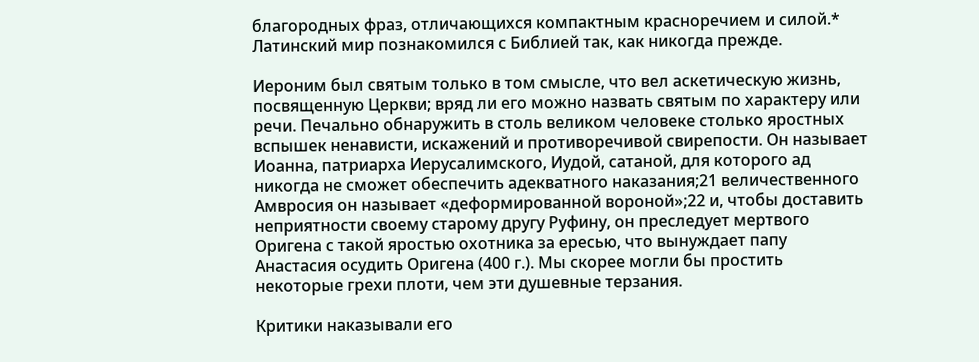благородных фраз, отличающихся компактным красноречием и силой.* Латинский мир познакомился с Библией так, как никогда прежде.

Иероним был святым только в том смысле, что вел аскетическую жизнь, посвященную Церкви; вряд ли его можно назвать святым по характеру или речи. Печально обнаружить в столь великом человеке столько яростных вспышек ненависти, искажений и противоречивой свирепости. Он называет Иоанна, патриарха Иерусалимского, Иудой, сатаной, для которого ад никогда не сможет обеспечить адекватного наказания;21 величественного Амвросия он называет «деформированной вороной»;22 и, чтобы доставить неприятности своему старому другу Руфину, он преследует мертвого Оригена с такой яростью охотника за ересью, что вынуждает папу Анастасия осудить Оригена (400 г.). Мы скорее могли бы простить некоторые грехи плоти, чем эти душевные терзания.

Критики наказывали его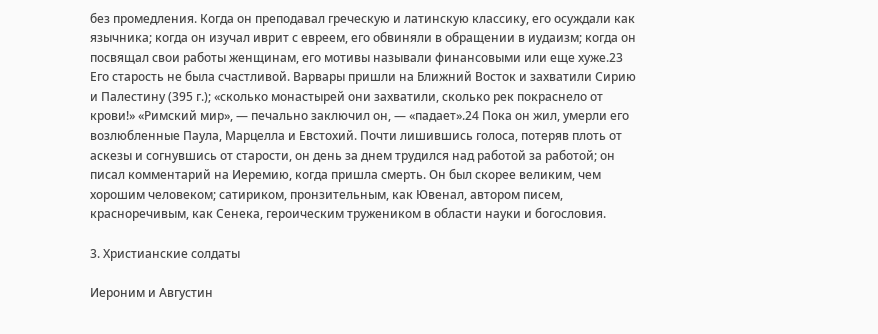без промедления. Когда он преподавал греческую и латинскую классику, его осуждали как язычника; когда он изучал иврит с евреем, его обвиняли в обращении в иудаизм; когда он посвящал свои работы женщинам, его мотивы называли финансовыми или еще хуже.23 Его старость не была счастливой. Варвары пришли на Ближний Восток и захватили Сирию и Палестину (395 г.); «сколько монастырей они захватили, сколько рек покраснело от крови!» «Римский мир», — печально заключил он, — «падает».24 Пока он жил, умерли его возлюбленные Паула, Марцелла и Евстохий. Почти лишившись голоса, потеряв плоть от аскезы и согнувшись от старости, он день за днем трудился над работой за работой; он писал комментарий на Иеремию, когда пришла смерть. Он был скорее великим, чем хорошим человеком; сатириком, пронзительным, как Ювенал, автором писем, красноречивым, как Сенека, героическим тружеником в области науки и богословия.

3. Христианские солдаты

Иероним и Августин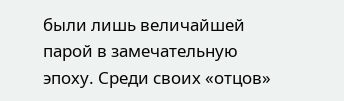были лишь величайшей парой в замечательную эпоху. Среди своих «отцов»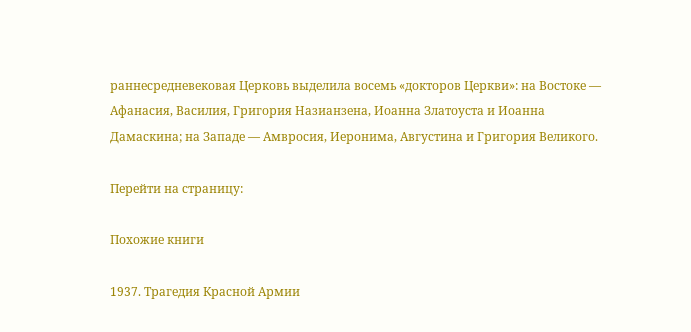раннесредневековая Церковь выделила восемь «докторов Церкви»: на Востоке — Афанасия, Василия, Григория Назианзена, Иоанна Златоуста и Иоанна Дамаскина; на Западе — Амвросия, Иеронима, Августина и Григория Великого.

Перейти на страницу:

Похожие книги

1937. Трагедия Красной Армии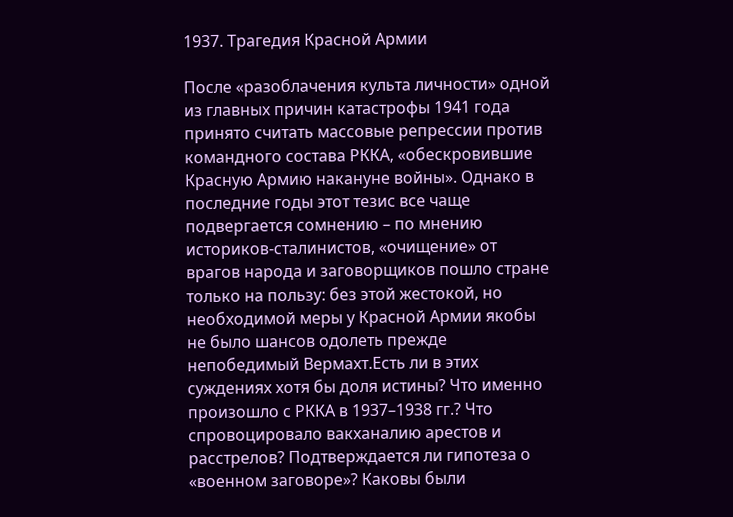1937. Трагедия Красной Армии

После «разоблачения культа личности» одной из главных причин катастрофы 1941 года принято считать массовые репрессии против командного состава РККА, «обескровившие Красную Армию накануне войны». Однако в последние годы этот тезис все чаще подвергается сомнению – по мнению историков-сталинистов, «очищение» от врагов народа и заговорщиков пошло стране только на пользу: без этой жестокой, но необходимой меры у Красной Армии якобы не было шансов одолеть прежде непобедимый Вермахт.Есть ли в этих суждениях хотя бы доля истины? Что именно произошло с РККА в 1937–1938 гг.? Что спровоцировало вакханалию арестов и расстрелов? Подтверждается ли гипотеза о «военном заговоре»? Каковы были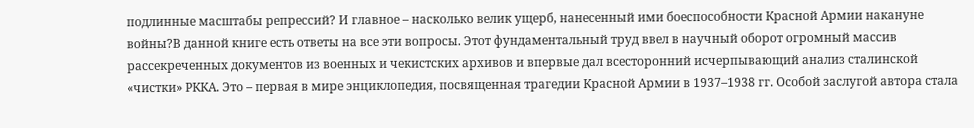подлинные масштабы репрессий? И главное – насколько велик ущерб, нанесенный ими боеспособности Красной Армии накануне войны?В данной книге есть ответы на все эти вопросы. Этот фундаментальный труд ввел в научный оборот огромный массив рассекреченных документов из военных и чекистских архивов и впервые дал всесторонний исчерпывающий анализ сталинской «чистки» РККА. Это – первая в мире энциклопедия, посвященная трагедии Красной Армии в 1937–1938 гг. Особой заслугой автора стала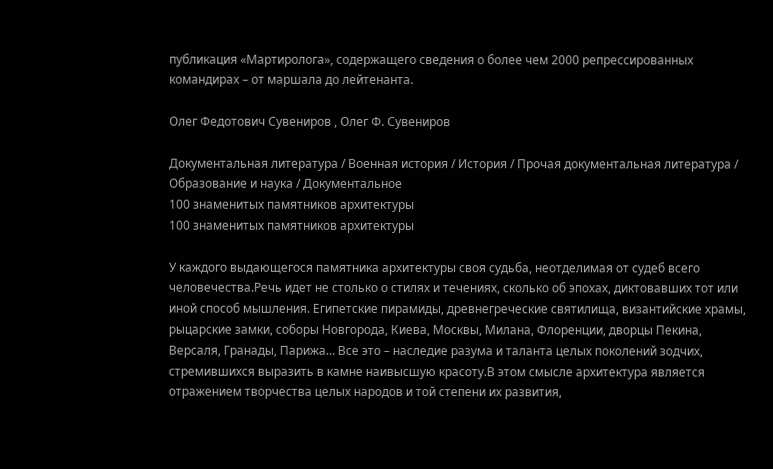публикация «Мартиролога», содержащего сведения о более чем 2000 репрессированных командирах – от маршала до лейтенанта.

Олег Федотович Сувениров , Олег Ф. Сувениров

Документальная литература / Военная история / История / Прочая документальная литература / Образование и наука / Документальное
100 знаменитых памятников архитектуры
100 знаменитых памятников архитектуры

У каждого выдающегося памятника архитектуры своя судьба, неотделимая от судеб всего человечества.Речь идет не столько о стилях и течениях, сколько об эпохах, диктовавших тот или иной способ мышления. Египетские пирамиды, древнегреческие святилища, византийские храмы, рыцарские замки, соборы Новгорода, Киева, Москвы, Милана, Флоренции, дворцы Пекина, Версаля, Гранады, Парижа… Все это – наследие разума и таланта целых поколений зодчих, стремившихся выразить в камне наивысшую красоту.В этом смысле архитектура является отражением творчества целых народов и той степени их развития,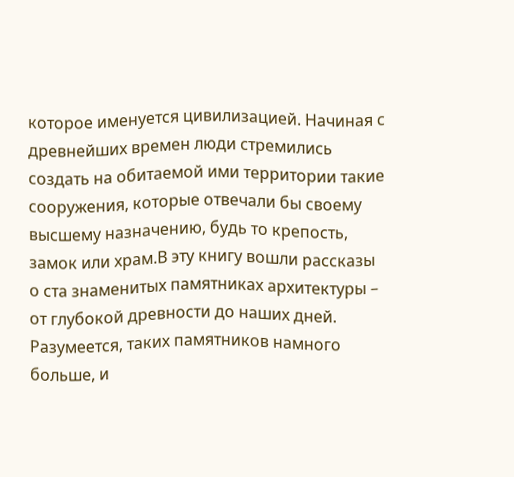которое именуется цивилизацией. Начиная с древнейших времен люди стремились создать на обитаемой ими территории такие сооружения, которые отвечали бы своему высшему назначению, будь то крепость, замок или храм.В эту книгу вошли рассказы о ста знаменитых памятниках архитектуры – от глубокой древности до наших дней. Разумеется, таких памятников намного больше, и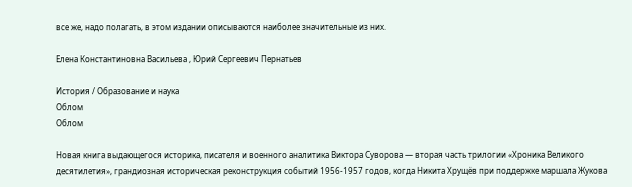все же, надо полагать, в этом издании описываются наиболее значительные из них.

Елена Константиновна Васильева , Юрий Сергеевич Пернатьев

История / Образование и наука
Облом
Облом

Новая книга выдающегося историка, писателя и военного аналитика Виктора Суворова — вторая часть трилогии «Хроника Великого десятилетия», грандиозная историческая реконструкция событий 1956-1957 годов, когда Никита Хрущёв при поддержке маршала Жукова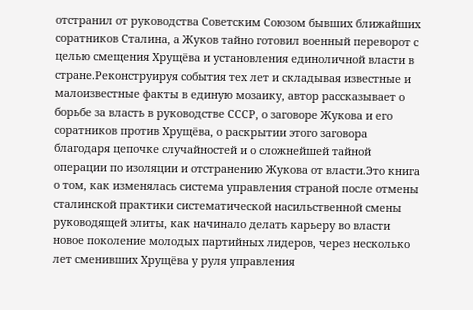отстранил от руководства Советским Союзом бывших ближайших соратников Сталина, а Жуков тайно готовил военный переворот с целью смещения Хрущёва и установления единоличной власти в стране.Реконструируя события тех лет и складывая известные и малоизвестные факты в единую мозаику, автор рассказывает о борьбе за власть в руководстве СССР, о заговоре Жукова и его соратников против Хрущёва, о раскрытии этого заговора благодаря цепочке случайностей и о сложнейшей тайной операции по изоляции и отстранению Жукова от власти.Это книга о том, как изменялась система управления страной после отмены сталинской практики систематической насильственной смены руководящей элиты, как начинало делать карьеру во власти новое поколение молодых партийных лидеров, через несколько лет сменивших Хрущёва у руля управления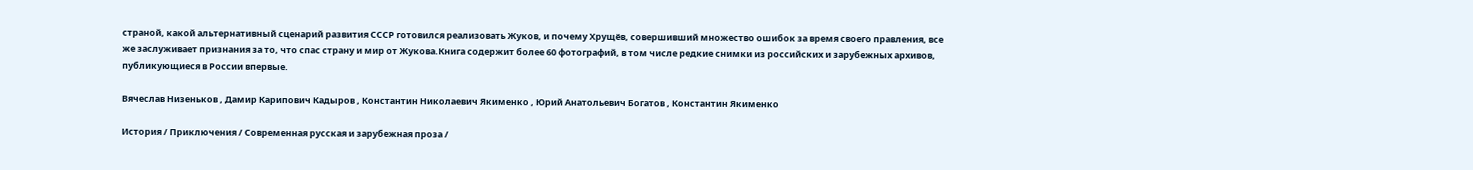страной, какой альтернативный сценарий развития СССР готовился реализовать Жуков, и почему Хрущёв, совершивший множество ошибок за время своего правления, все же заслуживает признания за то, что спас страну и мир от Жукова.Книга содержит более 60 фотографий, в том числе редкие снимки из российских и зарубежных архивов, публикующиеся в России впервые.

Вячеслав Низеньков , Дамир Карипович Кадыров , Константин Николаевич Якименко , Юрий Анатольевич Богатов , Константин Якименко

История / Приключения / Современная русская и зарубежная проза /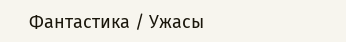Фантастика / Ужасы